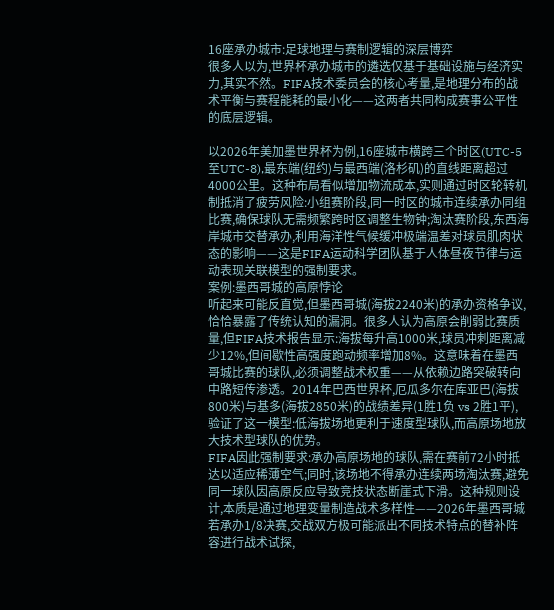16座承办城市:足球地理与赛制逻辑的深层博弈
很多人以为,世界杯承办城市的遴选仅基于基础设施与经济实力,其实不然。FIFA技术委员会的核心考量,是地理分布的战术平衡与赛程能耗的最小化——这两者共同构成赛事公平性的底层逻辑。

以2026年美加墨世界杯为例,16座城市横跨三个时区(UTC-5至UTC-8),最东端(纽约)与最西端(洛杉矶)的直线距离超过4000公里。这种布局看似增加物流成本,实则通过时区轮转机制抵消了疲劳风险:小组赛阶段,同一时区的城市连续承办同组比赛,确保球队无需频繁跨时区调整生物钟;淘汰赛阶段,东西海岸城市交替承办,利用海洋性气候缓冲极端温差对球员肌肉状态的影响——这是FIFA运动科学团队基于人体昼夜节律与运动表现关联模型的强制要求。
案例:墨西哥城的高原悖论
听起来可能反直觉,但墨西哥城(海拔2240米)的承办资格争议,恰恰暴露了传统认知的漏洞。很多人认为高原会削弱比赛质量,但FIFA技术报告显示:海拔每升高1000米,球员冲刺距离减少12%,但间歇性高强度跑动频率增加8%。这意味着在墨西哥城比赛的球队,必须调整战术权重——从依赖边路突破转向中路短传渗透。2014年巴西世界杯,厄瓜多尔在库亚巴(海拔800米)与基多(海拔2850米)的战绩差异(1胜1负 vs 2胜1平),验证了这一模型:低海拔场地更利于速度型球队,而高原场地放大技术型球队的优势。
FIFA因此强制要求:承办高原场地的球队,需在赛前72小时抵达以适应稀薄空气;同时,该场地不得承办连续两场淘汰赛,避免同一球队因高原反应导致竞技状态断崖式下滑。这种规则设计,本质是通过地理变量制造战术多样性——2026年墨西哥城若承办1/8决赛,交战双方极可能派出不同技术特点的替补阵容进行战术试探,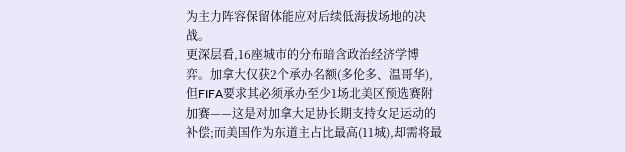为主力阵容保留体能应对后续低海拔场地的决战。
更深层看,16座城市的分布暗含政治经济学博弈。加拿大仅获2个承办名额(多伦多、温哥华),但FIFA要求其必须承办至少1场北美区预选赛附加赛——这是对加拿大足协长期支持女足运动的补偿;而美国作为东道主占比最高(11城),却需将最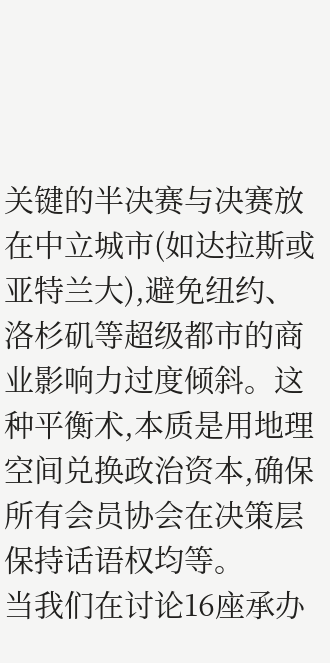关键的半决赛与决赛放在中立城市(如达拉斯或亚特兰大),避免纽约、洛杉矶等超级都市的商业影响力过度倾斜。这种平衡术,本质是用地理空间兑换政治资本,确保所有会员协会在决策层保持话语权均等。
当我们在讨论16座承办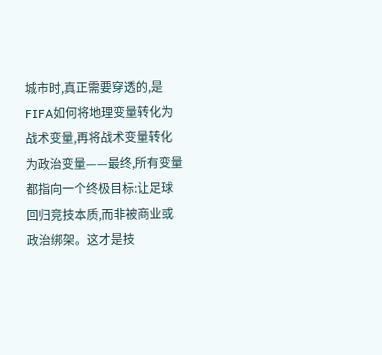城市时,真正需要穿透的,是FIFA如何将地理变量转化为战术变量,再将战术变量转化为政治变量——最终,所有变量都指向一个终极目标:让足球回归竞技本质,而非被商业或政治绑架。这才是技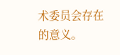术委员会存在的意义。